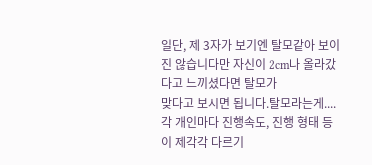일단, 제 3자가 보기엔 탈모같아 보이진 않습니다만 자신이 2cm나 올라갔다고 느끼셨다면 탈모가
맞다고 보시면 됩니다.탈모라는게.... 각 개인마다 진행속도, 진행 형태 등이 제각각 다르기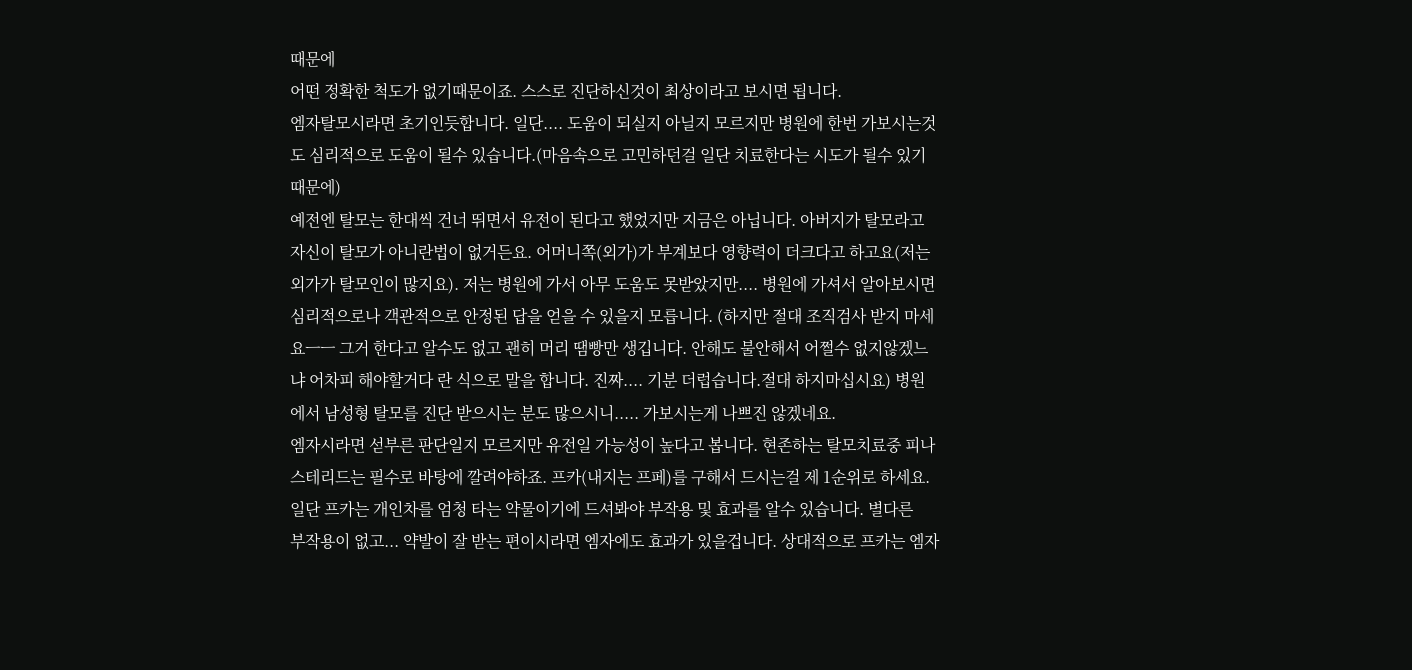때문에
어떤 정확한 척도가 없기때문이죠. 스스로 진단하신것이 최상이라고 보시면 됩니다.
엠자탈모시라면 초기인듯합니다. 일단.... 도움이 되실지 아닐지 모르지만 병원에 한번 가보시는것
도 심리적으로 도움이 될수 있습니다.(마음속으로 고민하던걸 일단 치료한다는 시도가 될수 있기
때문에)
예전엔 탈모는 한대씩 건너 뛰면서 유전이 된다고 했었지만 지금은 아닙니다. 아버지가 탈모라고
자신이 탈모가 아니란법이 없거든요. 어머니쪽(외가)가 부계보다 영향력이 더크다고 하고요(저는
외가가 탈모인이 많지요). 저는 병원에 가서 아무 도움도 못받았지만.... 병원에 가셔서 알아보시면
심리적으로나 객관적으로 안정된 답을 얻을 수 있을지 모릅니다. (하지만 절대 조직검사 받지 마세
요ㅡㅡ 그거 한다고 알수도 없고 괜히 머리 땜빵만 생깁니다. 안해도 불안해서 어쩔수 없지않겠느
냐 어차피 해야할거다 란 식으로 말을 합니다. 진짜.... 기분 더럽습니다.절대 하지마십시요) 병원
에서 남성형 탈모를 진단 받으시는 분도 많으시니..... 가보시는게 나쁘진 않겠네요.
엠자시라면 섣부른 판단일지 모르지만 유전일 가능성이 높다고 봅니다. 현존하는 탈모치료중 피나
스테리드는 필수로 바탕에 깔려야하죠. 프카(내지는 프페)를 구해서 드시는걸 제 1순위로 하세요.
일단 프카는 개인차를 엄청 타는 약물이기에 드셔봐야 부작용 및 효과를 알수 있습니다. 별다른
부작용이 없고... 약발이 잘 받는 편이시라면 엠자에도 효과가 있을겁니다. 상대적으로 프카는 엠자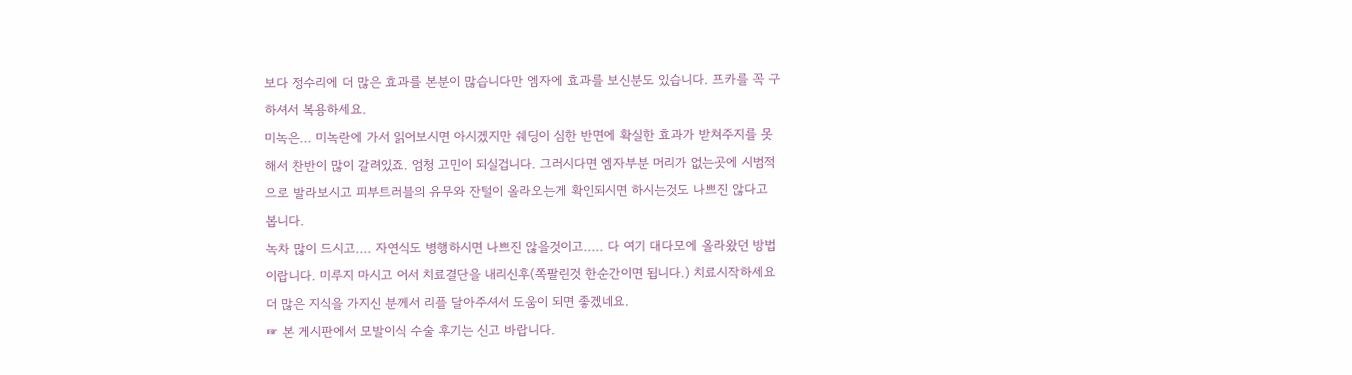보다 정수리에 더 많은 효과를 본분이 많습니다만 엠자에 효과를 보신분도 있습니다. 프카를 꼭 구
하셔서 복용하세요.
미녹은... 미녹란에 가서 읽어보시면 아시겠지만 쉐딩이 심한 반면에 확실한 효과가 받쳐주지를 못
해서 찬반이 많이 갈려있죠. 엄청 고민이 되실겁니다. 그러시다면 엠자부분 머리가 없는곳에 시범적
으로 발라보시고 피부트러블의 유무와 잔털이 올라오는게 확인되시면 하시는것도 나쁘진 않다고
봅니다.
녹차 많이 드시고.... 자연식도 병행하시면 나쁘진 않을것이고..... 다 여기 대다모에 올라왔던 방법
이랍니다. 미루지 마시고 어서 치료결단을 내리신후(쪽팔린것 한순간이면 됩니다.) 치료시작하세요
더 많은 지식을 가지신 분께서 리플 달아주셔서 도움이 되면 좋겠네요.
☞ 본 게시판에서 모발이식 수술 후기는 신고 바랍니다.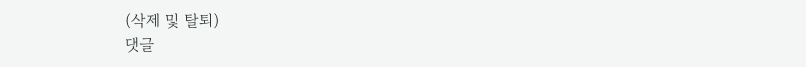(삭제 및 탈퇴)
댓글